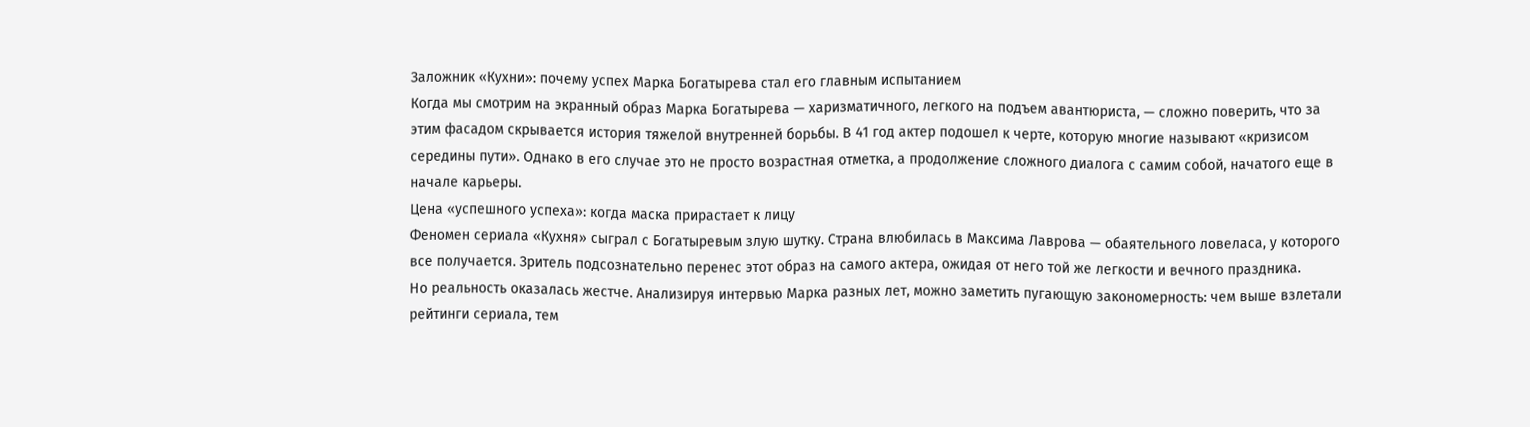Заложник «Кухни»: почему успех Марка Богатырева стал его главным испытанием
Когда мы смотрим на экранный образ Марка Богатырева — харизматичного, легкого на подъем авантюриста, — сложно поверить, что за этим фасадом скрывается история тяжелой внутренней борьбы. В 41 год актер подошел к черте, которую многие называют «кризисом середины пути». Однако в его случае это не просто возрастная отметка, а продолжение сложного диалога с самим собой, начатого еще в начале карьеры.
Цена «успешного успеха»: когда маска прирастает к лицу
Феномен сериала «Кухня» сыграл с Богатыревым злую шутку. Страна влюбилась в Максима Лаврова — обаятельного ловеласа, у которого все получается. Зритель подсознательно перенес этот образ на самого актера, ожидая от него той же легкости и вечного праздника.
Но реальность оказалась жестче. Анализируя интервью Марка разных лет, можно заметить пугающую закономерность: чем выше взлетали рейтинги сериала, тем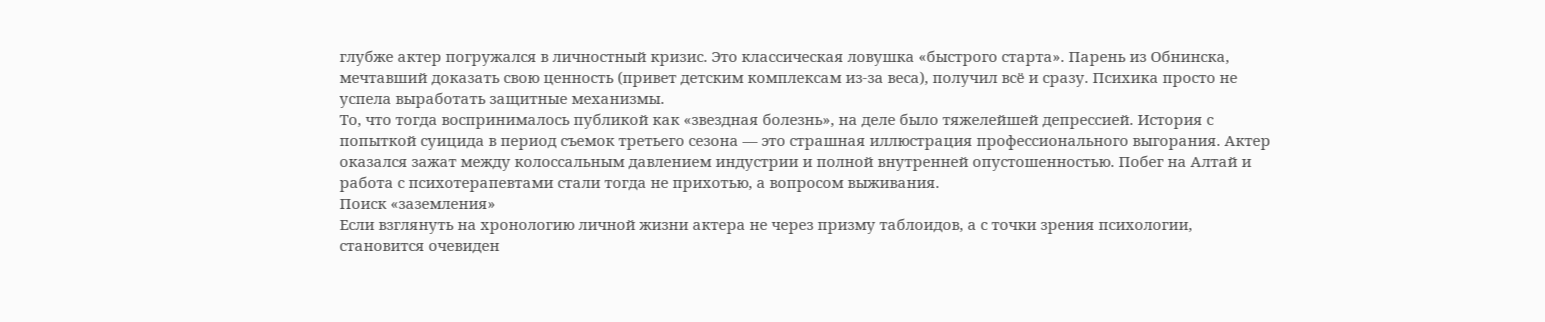глубже актер погружался в личностный кризис. Это классическая ловушка «быстрого старта». Парень из Обнинска, мечтавший доказать свою ценность (привет детским комплексам из-за веса), получил всё и сразу. Психика просто не успела выработать защитные механизмы.
То, что тогда воспринималось публикой как «звездная болезнь», на деле было тяжелейшей депрессией. История с попыткой суицида в период съемок третьего сезона — это страшная иллюстрация профессионального выгорания. Актер оказался зажат между колоссальным давлением индустрии и полной внутренней опустошенностью. Побег на Алтай и работа с психотерапевтами стали тогда не прихотью, а вопросом выживания.
Поиск «заземления»
Если взглянуть на хронологию личной жизни актера не через призму таблоидов, а с точки зрения психологии, становится очевиден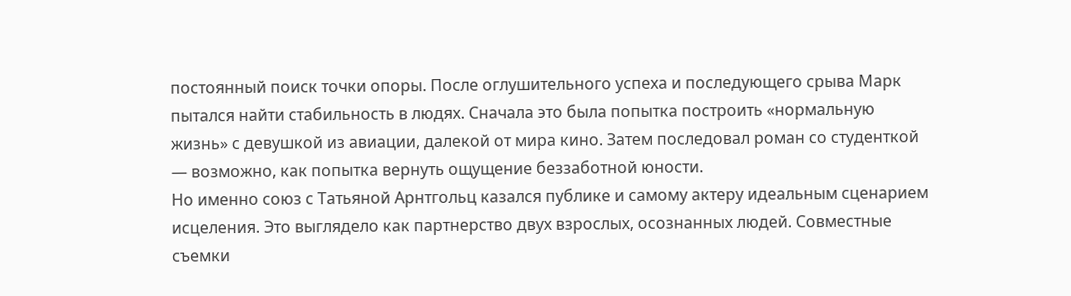постоянный поиск точки опоры. После оглушительного успеха и последующего срыва Марк пытался найти стабильность в людях. Сначала это была попытка построить «нормальную жизнь» с девушкой из авиации, далекой от мира кино. Затем последовал роман со студенткой — возможно, как попытка вернуть ощущение беззаботной юности.
Но именно союз с Татьяной Арнтгольц казался публике и самому актеру идеальным сценарием исцеления. Это выглядело как партнерство двух взрослых, осознанных людей. Совместные съемки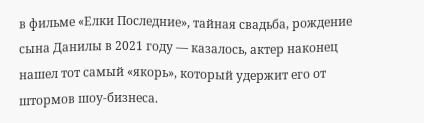в фильме «Елки Последние», тайная свадьба, рождение сына Данилы в 2021 году — казалось, актер наконец нашел тот самый «якорь», который удержит его от штормов шоу-бизнеса.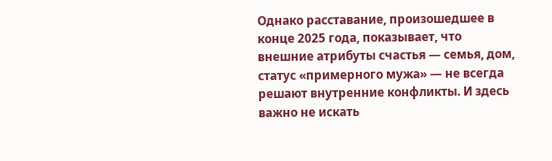Однако расставание, произошедшее в конце 2025 года, показывает, что внешние атрибуты счастья — семья, дом, статус «примерного мужа» — не всегда решают внутренние конфликты. И здесь важно не искать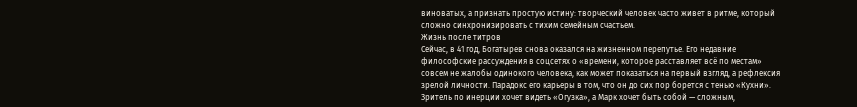виноватых, а признать простую истину: творческий человек часто живет в ритме, который сложно синхронизировать с тихим семейным счастьем.
Жизнь после титров
Сейчас, в 41 год, Богатырев снова оказался на жизненном перепутье. Его недавние философские рассуждения в соцсетях о «времени, которое расставляет всё по местам» совсем не жалобы одинокого человека, как может показаться на первый взгляд, а рефлексия зрелой личности. Парадокс его карьеры в том, что он до сих пор борется с тенью «Кухни». Зритель по инерции хочет видеть «Огузка», а Марк хочет быть собой — сложным,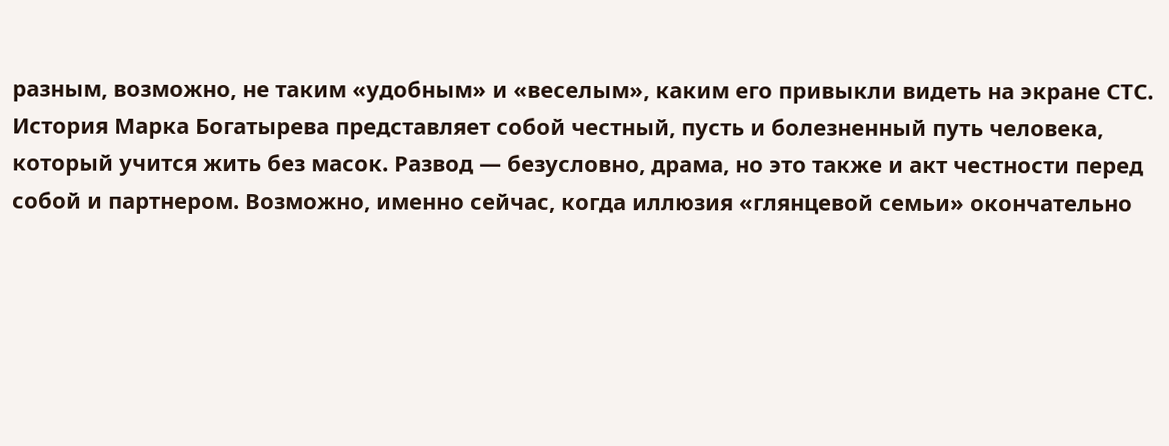разным, возможно, не таким «удобным» и «веселым», каким его привыкли видеть на экране СТС.
История Марка Богатырева представляет собой честный, пусть и болезненный путь человека, который учится жить без масок. Развод — безусловно, драма, но это также и акт честности перед собой и партнером. Возможно, именно сейчас, когда иллюзия «глянцевой семьи» окончательно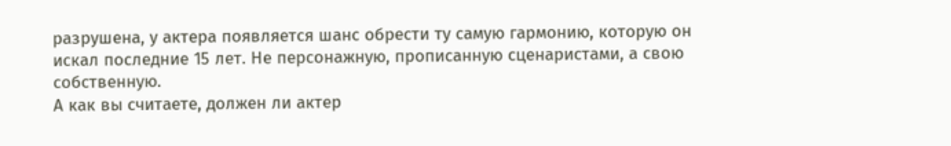разрушена, у актера появляется шанс обрести ту самую гармонию, которую он искал последние 15 лет. Не персонажную, прописанную сценаристами, а свою собственную.
А как вы считаете, должен ли актер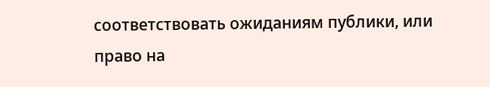соответствовать ожиданиям публики, или право на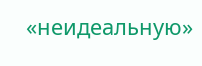«неидеальную»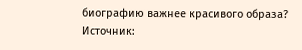биографию важнее красивого образа?
Источник: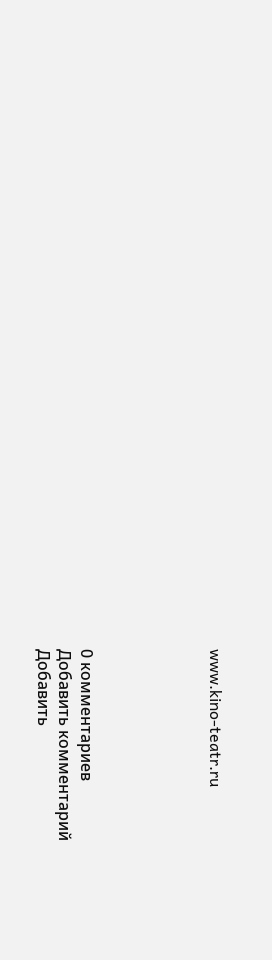www.kino-teatr.ru





0 комментариев
Добавить комментарий
Добавить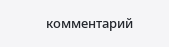комментарий